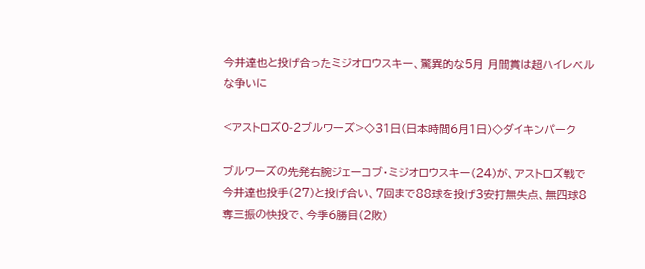今井達也と投げ合ったミジオロウスキー、驚異的な5月 月間賞は超ハイレベルな争いに

<アストロズ0-2ブルワーズ>◇31日(日本時間6月1日)◇ダイキンパーク

ブルワーズの先発右腕ジェーコブ・ミジオロウスキー(24)が、アストロズ戦で今井達也投手(27)と投げ合い、7回まで88球を投げ3安打無失点、無四球8奪三振の快投で、今季6勝目(2敗)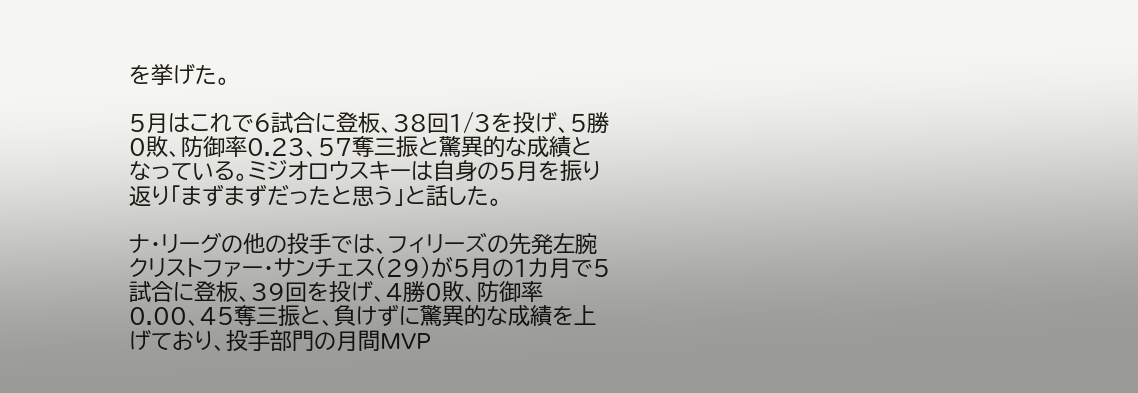を挙げた。

5月はこれで6試合に登板、38回1/3を投げ、5勝0敗、防御率0.23、57奪三振と驚異的な成績となっている。ミジオロウスキーは自身の5月を振り返り「まずまずだったと思う」と話した。

ナ・リーグの他の投手では、フィリーズの先発左腕クリストファー・サンチェス(29)が5月の1カ月で5試合に登板、39回を投げ、4勝0敗、防御率0.00、45奪三振と、負けずに驚異的な成績を上げており、投手部門の月間MVP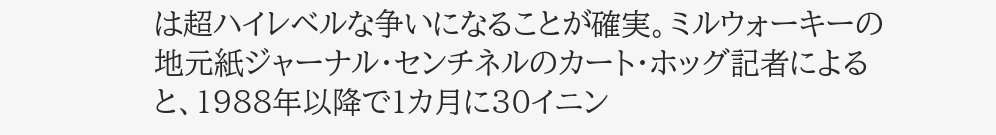は超ハイレベルな争いになることが確実。ミルウォーキーの地元紙ジャーナル・センチネルのカート・ホッグ記者によると、1988年以降で1カ月に30イニン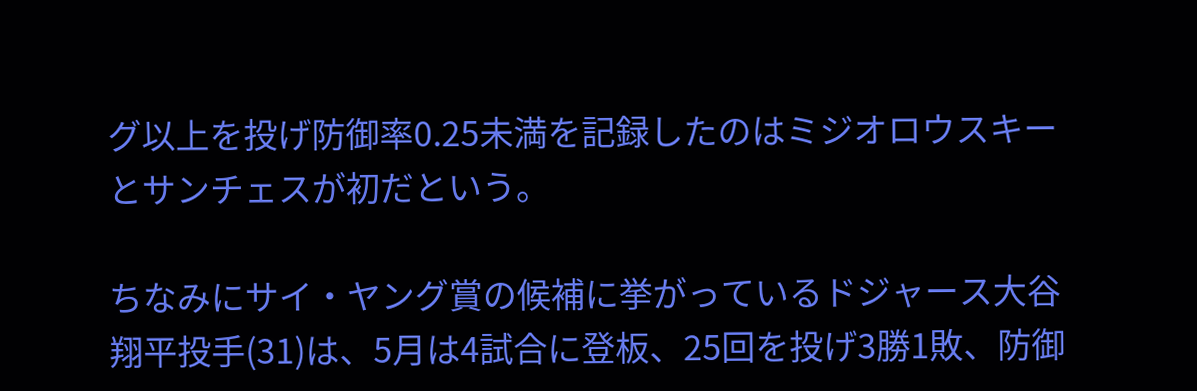グ以上を投げ防御率0.25未満を記録したのはミジオロウスキーとサンチェスが初だという。

ちなみにサイ・ヤング賞の候補に挙がっているドジャース大谷翔平投手(31)は、5月は4試合に登板、25回を投げ3勝1敗、防御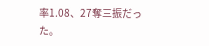率1.08、27奪三振だった。